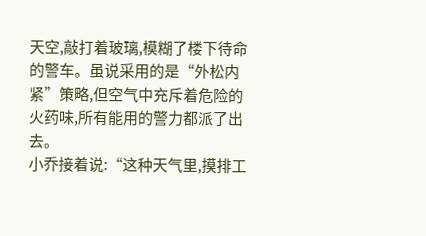天空,敲打着玻璃,模糊了楼下待命的警车。虽说采用的是“外松内紧”策略,但空气中充斥着危险的火药味,所有能用的警力都派了出去。
小乔接着说:“这种天气里,摸排工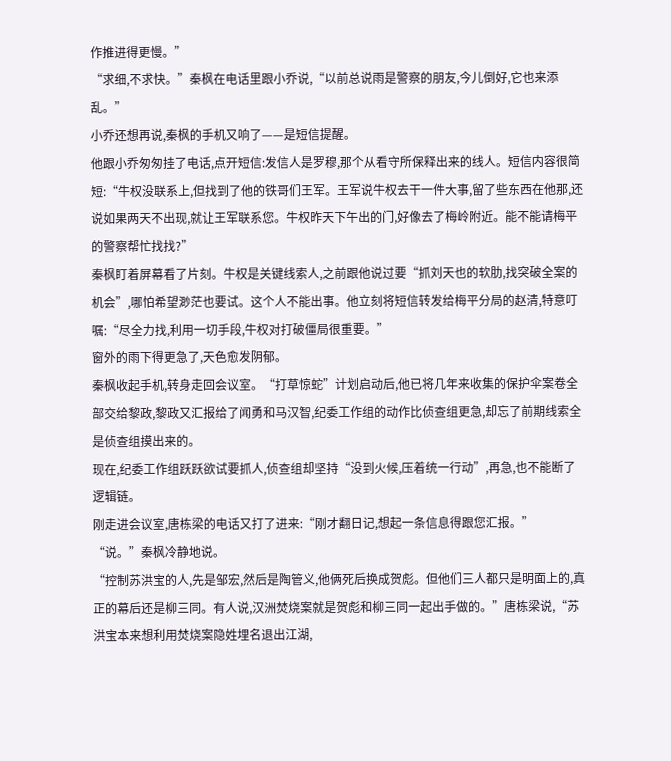作推进得更慢。”
“求细,不求快。”秦枫在电话里跟小乔说,“以前总说雨是警察的朋友,今儿倒好,它也来添乱。”
小乔还想再说,秦枫的手机又响了——是短信提醒。
他跟小乔匆匆挂了电话,点开短信:发信人是罗穆,那个从看守所保释出来的线人。短信内容很简短:“牛权没联系上,但找到了他的铁哥们王军。王军说牛权去干一件大事,留了些东西在他那,还说如果两天不出现,就让王军联系您。牛权昨天下午出的门,好像去了梅岭附近。能不能请梅平的警察帮忙找找?”
秦枫盯着屏幕看了片刻。牛权是关键线索人,之前跟他说过要“抓刘天也的软肋,找突破全案的机会”,哪怕希望渺茫也要试。这个人不能出事。他立刻将短信转发给梅平分局的赵清,特意叮嘱:“尽全力找,利用一切手段,牛权对打破僵局很重要。”
窗外的雨下得更急了,天色愈发阴郁。
秦枫收起手机,转身走回会议室。“打草惊蛇”计划启动后,他已将几年来收集的保护伞案卷全部交给黎政,黎政又汇报给了闻勇和马汉智,纪委工作组的动作比侦查组更急,却忘了前期线索全是侦查组摸出来的。
现在,纪委工作组跃跃欲试要抓人,侦查组却坚持“没到火候,压着统一行动”,再急,也不能断了逻辑链。
刚走进会议室,唐栋梁的电话又打了进来:“刚才翻日记,想起一条信息得跟您汇报。”
“说。”秦枫冷静地说。
“控制苏洪宝的人,先是邹宏,然后是陶管义,他俩死后换成贺彪。但他们三人都只是明面上的,真正的幕后还是柳三同。有人说,汉洲焚烧案就是贺彪和柳三同一起出手做的。”唐栋梁说,“苏洪宝本来想利用焚烧案隐姓埋名退出江湖,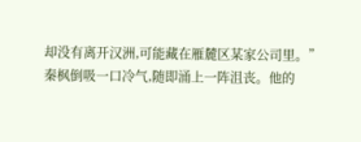却没有离开汉洲,可能藏在雁麓区某家公司里。”
秦枫倒吸一口冷气,随即涌上一阵沮丧。他的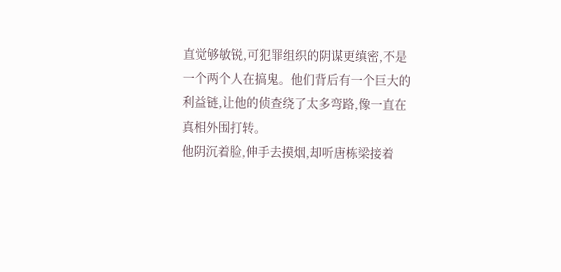直觉够敏锐,可犯罪组织的阴谋更缜密,不是一个两个人在搞鬼。他们背后有一个巨大的利益链,让他的侦查绕了太多弯路,像一直在真相外围打转。
他阴沉着脸,伸手去摸烟,却听唐栋梁接着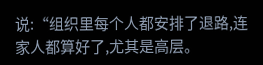说:“组织里每个人都安排了退路,连家人都算好了,尤其是高层。